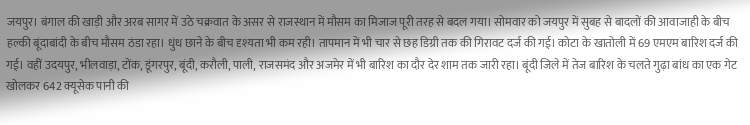जयपुर। बंगाल की खाड़ी और अरब सागर में उठे चक्रवात के असर से राजस्थान में मौसम का मिजाज पूरी तरह से बदल गया। सोमवार को जयपुर में सुबह से बादलों की आवाजाही के बीच हल्की बूंदाबांदी के बीच मौसम ठंडा रहा। धुंध छाने के बीच दृश्यता भी कम रही। तापमान में भी चार से छह डिग्री तक की गिरावट दर्ज की गई। कोटा के खातोली में 69 एमएम बारिश दर्ज की गई। वहीं उदयपुर, भीलवाड़ा, टोंक, डूंगरपुर, बूंदी, करौली, पाली, राजसमंद और अजमेर में भी बारिश का दौर देर शाम तक जारी रहा। बूंदी जिले में तेज बारिश के चलते गुढ़ा बांध का एक गेट खोलकर 642 क्यूसेक पानी की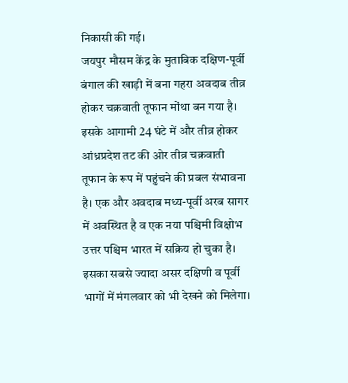निकासी की गई।
जयपुर मौसम केंद्र के मुताबिक दक्षिण-पूर्वी बंगाल की खाड़ी में बना गहरा अवदाब तीव्र होकर चक्रवाती तूफान मोंथा बन गया है। इसके आगामी 24 घंटे में और तीव्र होकर आंध्रप्रदेश तट की ओर तीव्र चक्रवाती तूफान के रूप में पहुंचने की प्रबल संभावना है। एक और अवदाब मध्य-पूर्वी अरब सागर में अवस्थित है व एक नया पश्चिमी विक्षोभ उत्तर पश्चिम भारत में सक्रिय हो चुका है। इसका सबसे ज्यादा असर दक्षिणी व पूर्वी भागों में मंगलवार को भी देखने को मिलेगा।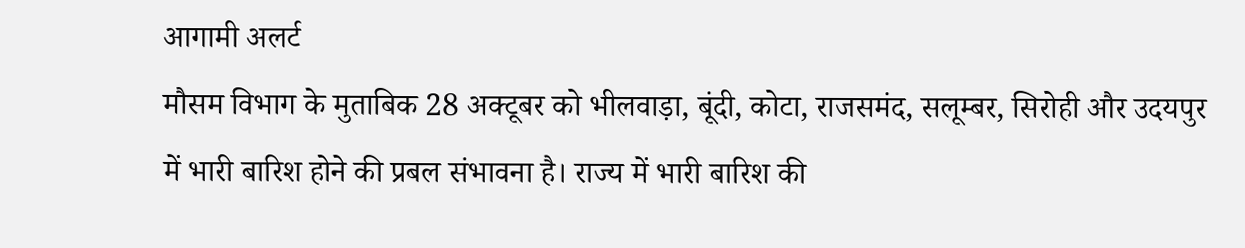आगामी अलर्ट
मौसम विभाग के मुताबिक 28 अक्टूबर को भीलवाड़ा, बूंदी, कोटा, राजसमंद, सलूम्बर, सिरोही और उदयपुर में भारी बारिश होने की प्रबल संभावना है। राज्य में भारी बारिश की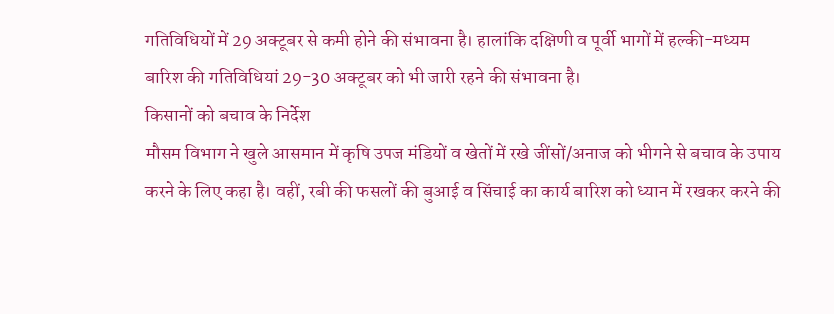गतिविधियों में 29 अक्टूबर से कमी होने की संभावना है। हालांकि दक्षिणी व पूर्वी भागों में हल्की-मध्यम बारिश की गतिविधियां 29-30 अक्टूबर को भी जारी रहने की संभावना है।
किसानों को बचाव के निर्देश
मौसम विभाग ने खुले आसमान में कृषि उपज मंडियों व खेतों में रखे जींसों/अनाज को भीगने से बचाव के उपाय करने के लिए कहा है। वहीं, रबी की फसलों की बुआई व सिंचाई का कार्य बारिश को ध्यान में रखकर करने की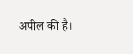अपील की है।